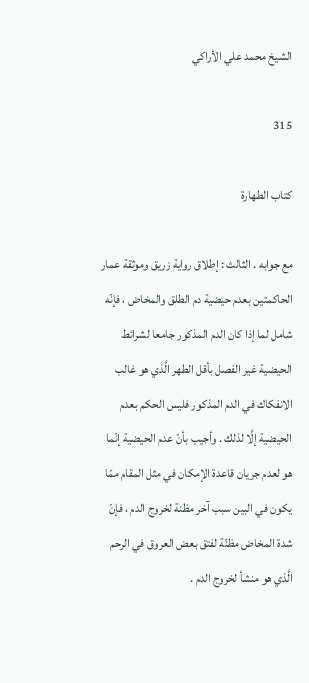الشيخ محمد علي الأراكي

315

كتاب الطهارة

مع جوابه . الثالث : إطلاق رواية زريق وموثقة عمار الحاكمتين بعدم حيضية دم الطلق والمخاض ، فإنّه شامل لما إذا كان الدم المذكور جامعا لشرائط الحيضية غير الفصل بأقل الطهر الَّذي هو غالب الانفكاك في الدم المذكور فليس الحكم بعدم الحيضية إلَّا لذلك . وأجيب بأنّ عدم الحيضية إنّما هو لعدم جريان قاعدة الإمكان في مثل المقام ممّا يكون في البين سبب آخر مظنة لخروج الدم ، فإنّ شدة المخاض مظنّة لفتق بعض العروق في الرحم الَّذي هو منشأ لخروج الدم .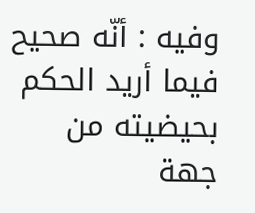وفيه : أنّه صحيح فيما أريد الحكم بحيضيته من جهة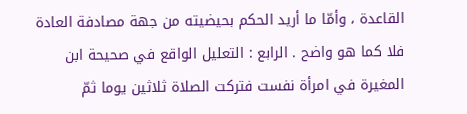القاعدة ، وأمّا ما أريد الحكم بحيضيته من جهة مصادفة العادة فلا كما هو واضح . الرابع : التعليل الواقع في صحيحة ابن المغيرة في امرأة نفست فتركت الصلاة ثلاثين يوما ثمّ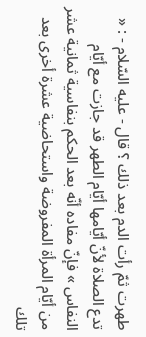طهرت ثمّ رأت الدم بعد ذلك ؟ قال - عليه السّلام - : « تدع الصلاة لأنّ أيّامها أيّام الطهر قد جازت مع أيّام النفاس » فإنّ مفاده أنّه بعد الحكم بنفاسية ثمانية عشر من أيّام المرأة المفروضة واستحاضية عشرة أخرى بعد تلك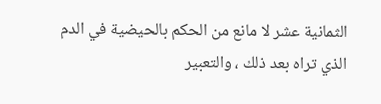الثمانية عشر لا مانع من الحكم بالحيضية في الدم الذي تراه بعد ذلك ، والتعبير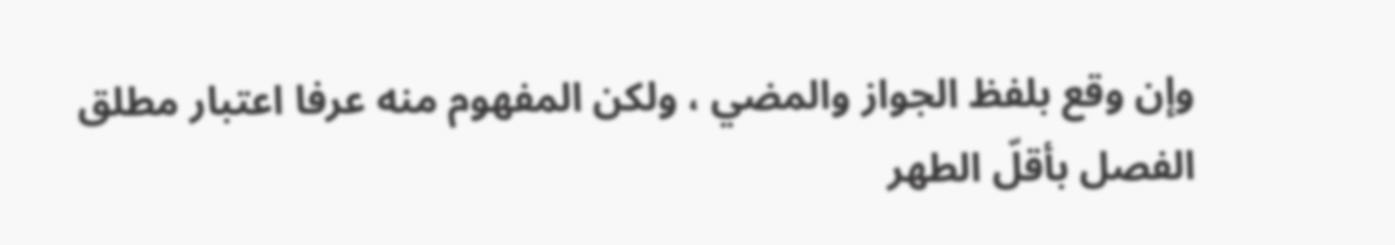وإن وقع بلفظ الجواز والمضي ، ولكن المفهوم منه عرفا اعتبار مطلق الفصل بأقلّ الطهر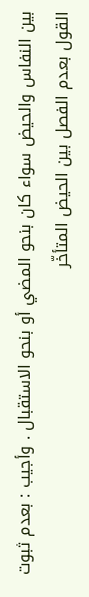بين النفاس والحيض سواء كان بنحو المضي أو بنحو الاستقبال . وأجيب : بعدم ثبوت القول بعدم الفصل بين الحيض المتأخّر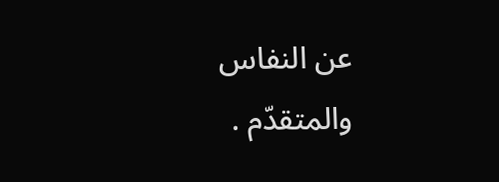عن النفاس والمتقدّم .